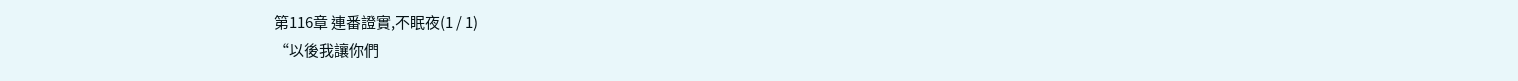第116章 連番證實,不眠夜(1 / 1)
“以後我讓你們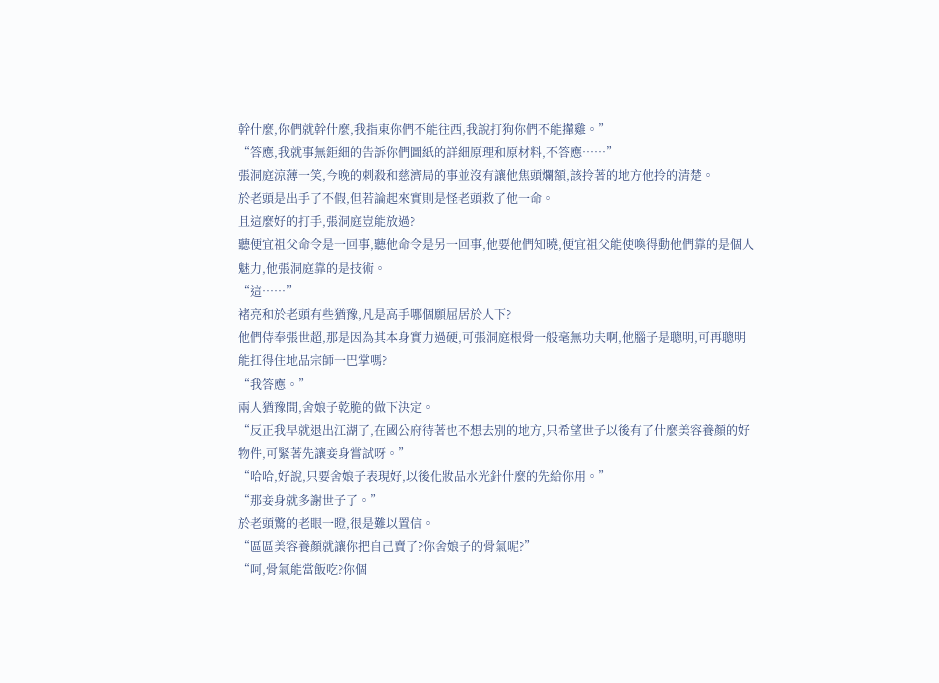幹什麼,你們就幹什麼,我指東你們不能往西,我說打狗你們不能攆雞。”
“答應,我就事無鉅細的告訴你們圖紙的詳細原理和原材料,不答應……”
張洞庭涼薄一笑,今晚的刺殺和慈濟局的事並沒有讓他焦頭爛額,該拎著的地方他拎的清楚。
於老頭是出手了不假,但若論起來實則是怪老頭救了他一命。
且這麼好的打手,張洞庭豈能放過?
聽便宜祖父命令是一回事,聽他命令是另一回事,他要他們知曉,便宜祖父能使喚得動他們靠的是個人魅力,他張洞庭靠的是技術。
“這……”
褚亮和於老頭有些猶豫,凡是高手哪個願屈居於人下?
他們侍奉張世超,那是因為其本身實力過硬,可張洞庭根骨一般毫無功夫啊,他腦子是聰明,可再聰明能扛得住地品宗師一巴掌嗎?
“我答應。”
兩人猶豫間,舍娘子乾脆的做下決定。
“反正我早就退出江湖了,在國公府待著也不想去別的地方,只希望世子以後有了什麼美容養顏的好物件,可緊著先讓妾身嘗試呀。”
“哈哈,好說,只要舍娘子表現好,以後化妝品水光針什麼的先給你用。”
“那妾身就多謝世子了。”
於老頭驚的老眼一瞪,很是難以置信。
“區區美容養顏就讓你把自己賣了?你舍娘子的骨氣呢?”
“呵,骨氣能當飯吃?你個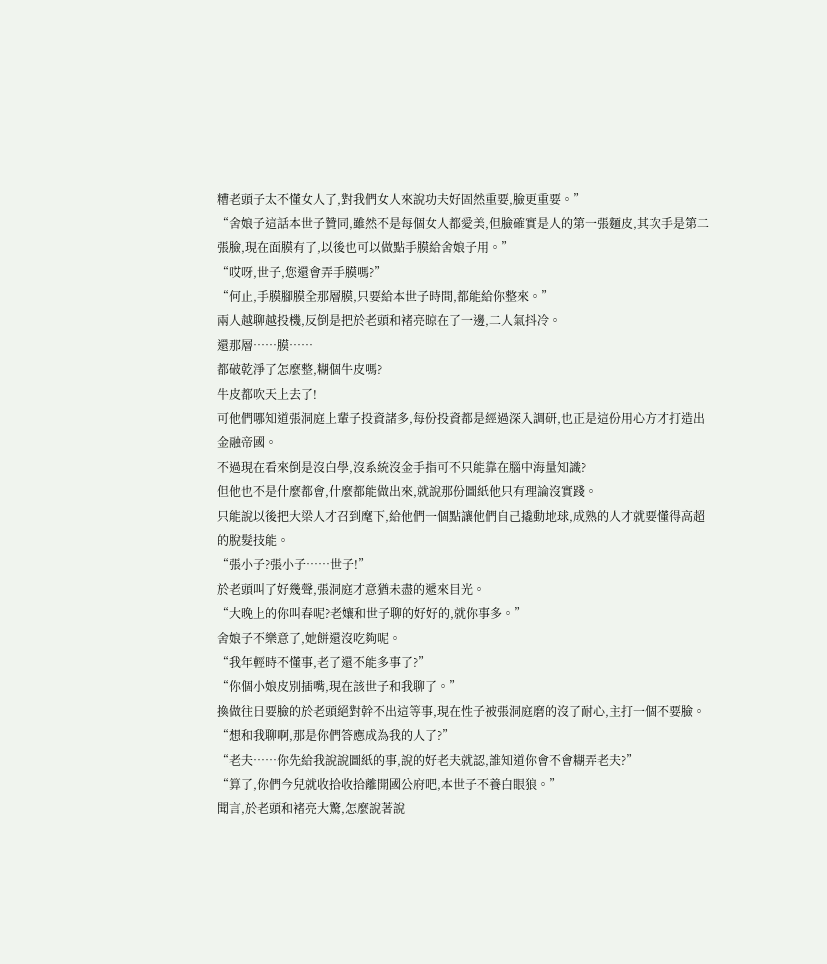糟老頭子太不懂女人了,對我們女人來說功夫好固然重要,臉更重要。”
“舍娘子這話本世子贊同,雖然不是每個女人都愛美,但臉確實是人的第一張麵皮,其次手是第二張臉,現在面膜有了,以後也可以做點手膜給舍娘子用。”
“哎呀,世子,您還會弄手膜嗎?”
“何止,手膜腳膜全那層膜,只要給本世子時間,都能給你整來。”
兩人越聊越投機,反倒是把於老頭和褚亮晾在了一邊,二人氣抖冷。
還那層……膜……
都破乾淨了怎麼整,糊個牛皮嗎?
牛皮都吹天上去了!
可他們哪知道張洞庭上輩子投資諸多,每份投資都是經過深入調研,也正是這份用心方才打造出金融帝國。
不過現在看來倒是沒白學,沒系統沒金手指可不只能靠在腦中海量知識?
但他也不是什麼都會,什麼都能做出來,就說那份圖紙他只有理論沒實踐。
只能說以後把大梁人才召到麾下,給他們一個點讓他們自己撬動地球,成熟的人才就要懂得高超的脫髮技能。
“張小子?張小子……世子!”
於老頭叫了好幾聲,張洞庭才意猶未盡的遞來目光。
“大晚上的你叫春呢?老孃和世子聊的好好的,就你事多。”
舍娘子不樂意了,她餅還沒吃夠呢。
“我年輕時不懂事,老了還不能多事了?”
“你個小娘皮別插嘴,現在該世子和我聊了。”
換做往日要臉的於老頭絕對幹不出這等事,現在性子被張洞庭磨的沒了耐心,主打一個不要臉。
“想和我聊啊,那是你們答應成為我的人了?”
“老夫……你先給我說說圖紙的事,說的好老夫就認,誰知道你會不會糊弄老夫?”
“算了,你們今兒就收拾收拾離開國公府吧,本世子不養白眼狼。”
聞言,於老頭和褚亮大驚,怎麼說著說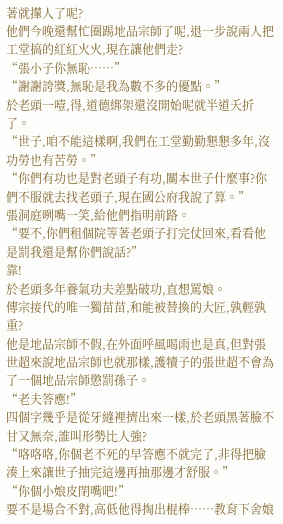著就攆人了呢?
他們今晚還幫忙圈踢地品宗師了呢,退一步說兩人把工堂搞的紅紅火火,現在讓他們走?
“張小子你無恥……”
“謝謝誇獎,無恥是我為數不多的優點。”
於老頭一噎,得,道德綁架還沒開始呢就半道夭折了。
“世子,咱不能這樣啊,我們在工堂勤勤懇懇多年,沒功勞也有苦勞。”
“你們有功也是對老頭子有功,關本世子什麼事?你們不服就去找老頭子,現在國公府我說了算。”
張洞庭咧嘴一笑,給他們指明前路。
“要不,你們租個院等著老頭子打完仗回來,看看他是罰我還是幫你們說話?”
靠!
於老頭多年養氣功夫差點破功,直想罵娘。
傳宗接代的唯一獨苗苗,和能被替換的大匠,孰輕孰重?
他是地品宗師不假,在外面呼風喝雨也是真,但對張世超來說地品宗師也就那樣,護犢子的張世超不會為了一個地品宗師懲罰孫子。
“老夫答應!”
四個字幾乎是從牙縫裡擠出來一樣,於老頭黑著臉不甘又無奈,誰叫形勢比人強?
“咯咯咯,你個老不死的早答應不就完了,非得把臉湊上來讓世子抽完這邊再抽那邊才舒服。”
“你個小娘皮閉嘴吧!”
要不是場合不對,高低他得掏出棍棒……教育下舍娘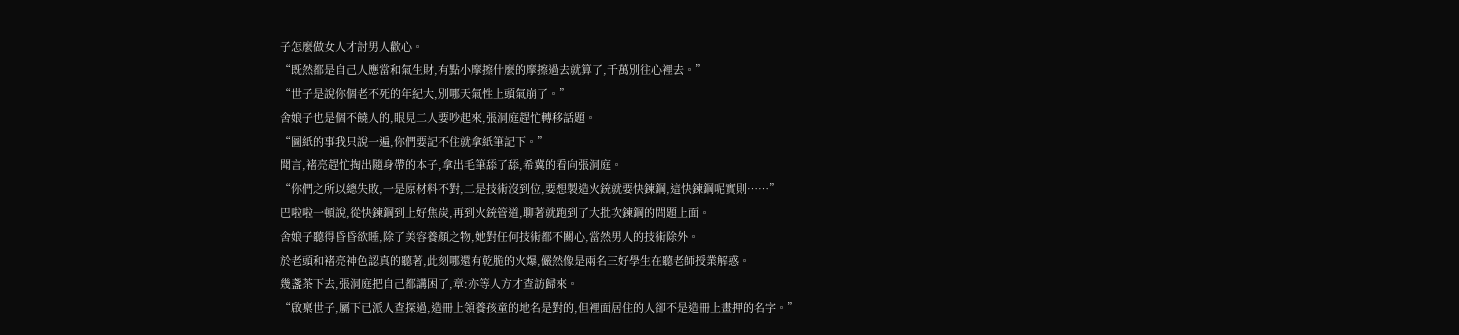子怎麼做女人才討男人歡心。
“既然都是自己人應當和氣生財,有點小摩擦什麼的摩擦過去就算了,千萬別往心裡去。”
“世子是說你個老不死的年紀大,別哪天氣性上頭氣崩了。”
舍娘子也是個不饒人的,眼見二人要吵起來,張洞庭趕忙轉移話題。
“圖紙的事我只說一遍,你們要記不住就拿紙筆記下。”
聞言,褚亮趕忙掏出隨身帶的本子,拿出毛筆舔了舔,希冀的看向張洞庭。
“你們之所以總失敗,一是原材料不對,二是技術沒到位,要想製造火銃就要快鍊鋼,這快鍊鋼呢實則……”
巴啦啦一頓說,從快鍊鋼到上好焦炭,再到火銃管道,聊著就跑到了大批次鍊鋼的問題上面。
舍娘子聽得昏昏欲睡,除了美容養顏之物,她對任何技術都不關心,當然男人的技術除外。
於老頭和褚亮神色認真的聽著,此刻哪還有乾脆的火爆,儼然像是兩名三好學生在聽老師授業解惑。
幾盞茶下去,張洞庭把自己都講困了,章:亦等人方才查訪歸來。
“啟稟世子,屬下已派人查探過,造冊上領養孩童的地名是對的,但裡面居住的人卻不是造冊上畫押的名字。”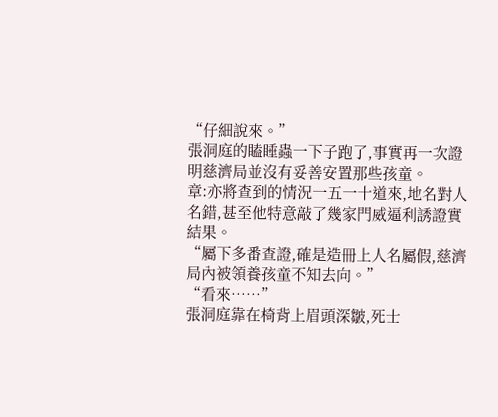“仔細說來。”
張洞庭的瞌睡蟲一下子跑了,事實再一次證明慈濟局並沒有妥善安置那些孩童。
章:亦將查到的情況一五一十道來,地名對人名錯,甚至他特意敲了幾家門威逼利誘證實結果。
“屬下多番查證,確是造冊上人名屬假,慈濟局內被領養孩童不知去向。”
“看來……”
張洞庭靠在椅背上眉頭深皺,死士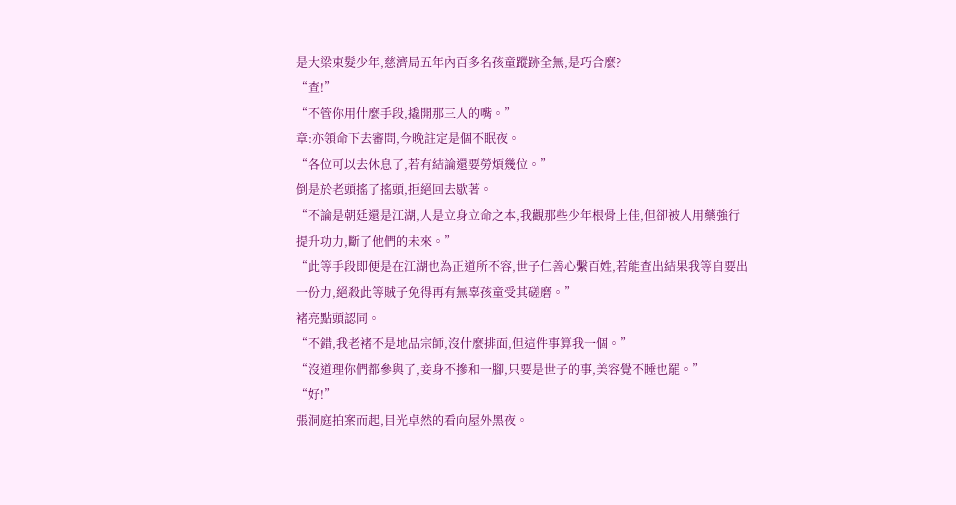是大梁束髮少年,慈濟局五年內百多名孩童蹤跡全無,是巧合麼?
“查!”
“不管你用什麼手段,撬開那三人的嘴。”
章:亦領命下去審問,今晚註定是個不眠夜。
“各位可以去休息了,若有結論還要勞煩幾位。”
倒是於老頭搖了搖頭,拒絕回去歇著。
“不論是朝廷還是江湖,人是立身立命之本,我觀那些少年根骨上佳,但卻被人用藥強行提升功力,斷了他們的未來。”
“此等手段即便是在江湖也為正道所不容,世子仁善心繫百姓,若能查出結果我等自要出一份力,絕殺此等賊子免得再有無辜孩童受其磋磨。”
褚亮點頭認同。
“不錯,我老褚不是地品宗師,沒什麼排面,但這件事算我一個。”
“沒道理你們都參與了,妾身不摻和一腳,只要是世子的事,美容覺不睡也罷。”
“好!”
張洞庭拍案而起,目光卓然的看向屋外黑夜。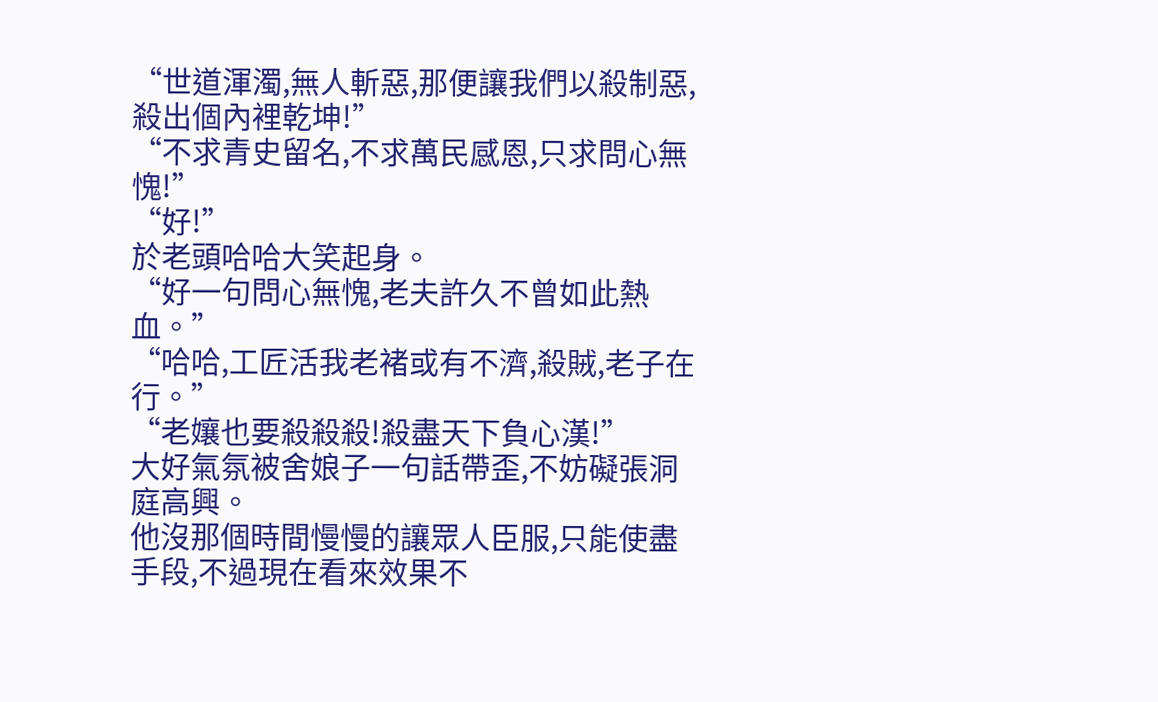“世道渾濁,無人斬惡,那便讓我們以殺制惡,殺出個內裡乾坤!”
“不求青史留名,不求萬民感恩,只求問心無愧!”
“好!”
於老頭哈哈大笑起身。
“好一句問心無愧,老夫許久不曾如此熱血。”
“哈哈,工匠活我老褚或有不濟,殺賊,老子在行。”
“老孃也要殺殺殺!殺盡天下負心漢!”
大好氣氛被舍娘子一句話帶歪,不妨礙張洞庭高興。
他沒那個時間慢慢的讓眾人臣服,只能使盡手段,不過現在看來效果不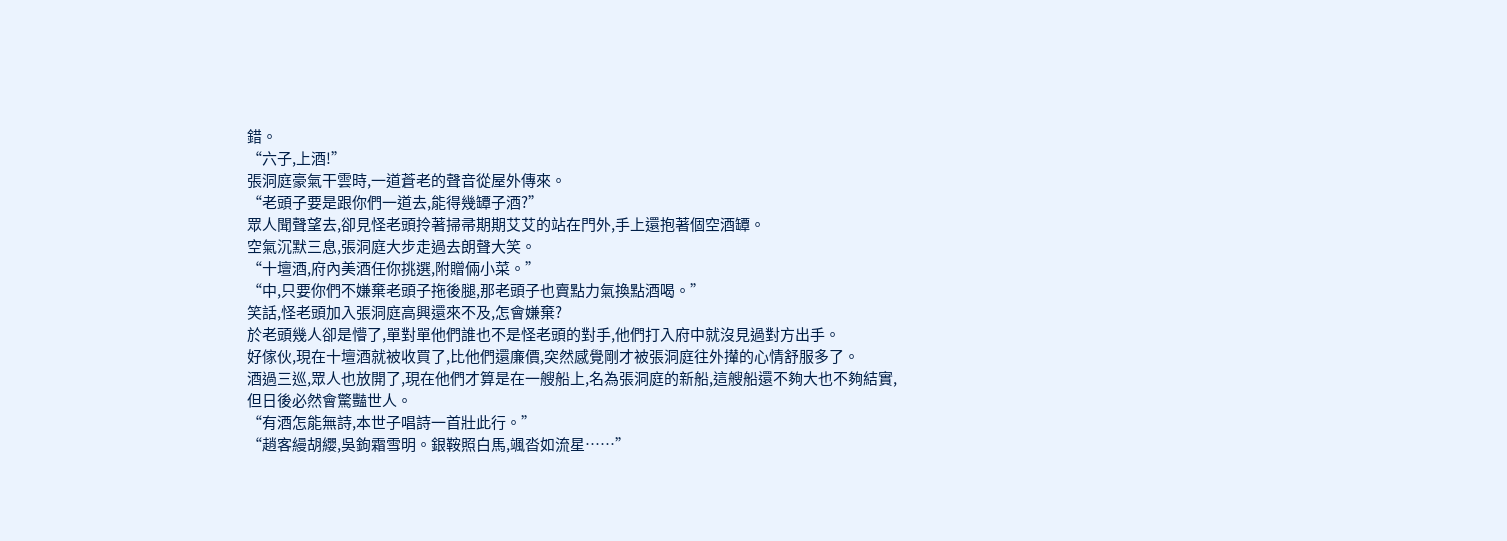錯。
“六子,上酒!”
張洞庭豪氣干雲時,一道蒼老的聲音從屋外傳來。
“老頭子要是跟你們一道去,能得幾罈子酒?”
眾人聞聲望去,卻見怪老頭拎著掃帚期期艾艾的站在門外,手上還抱著個空酒罈。
空氣沉默三息,張洞庭大步走過去朗聲大笑。
“十壇酒,府內美酒任你挑選,附贈倆小菜。”
“中,只要你們不嫌棄老頭子拖後腿,那老頭子也賣點力氣換點酒喝。”
笑話,怪老頭加入張洞庭高興還來不及,怎會嫌棄?
於老頭幾人卻是懵了,單對單他們誰也不是怪老頭的對手,他們打入府中就沒見過對方出手。
好傢伙,現在十壇酒就被收買了,比他們還廉價,突然感覺剛才被張洞庭往外攆的心情舒服多了。
酒過三巡,眾人也放開了,現在他們才算是在一艘船上,名為張洞庭的新船,這艘船還不夠大也不夠結實,但日後必然會驚豔世人。
“有酒怎能無詩,本世子唱詩一首壯此行。”
“趙客縵胡纓,吳鉤霜雪明。銀鞍照白馬,颯沓如流星……”